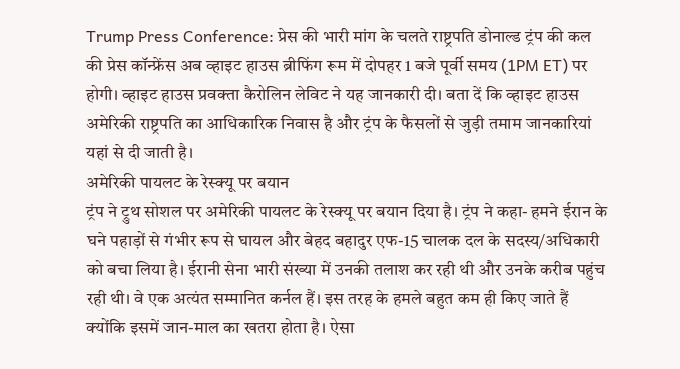Trump Press Conference: प्रेस की भारी मांग के चलते राष्ट्रपति डोनाल्ड ट्रंप की कल की प्रेस कॉन्फ्रेंस अब व्हाइट हाउस ब्रीफिंग रूम में दोपहर 1 बजे पूर्वी समय (1PM ET) पर होगी। व्हाइट हाउस प्रवक्ता कैरोलिन लेविट ने यह जानकारी दी। बता दें कि व्हाइट हाउस अमेरिकी राष्ट्रपति का आधिकारिक निवास है और ट्रंप के फैसलों से जुड़ी तमाम जानकारियां यहां से दी जाती है।
अमेरिकी पायलट के रेस्क्यू पर बयान
ट्रंप ने ट्रुथ सोशल पर अमेरिकी पायलट के रेस्क्यू पर बयान दिया है। ट्रंप ने कहा- हमने ईरान के घने पहाड़ों से गंभीर रूप से घायल और बेहद बहादुर एफ-15 चालक दल के सदस्य/अधिकारी को बचा लिया है। ईरानी सेना भारी संख्या में उनकी तलाश कर रही थी और उनके करीब पहुंच रही थी। वे एक अत्यंत सम्मानित कर्नल हैं। इस तरह के हमले बहुत कम ही किए जाते हैं क्योंकि इसमें जान-माल का खतरा होता है। ऐसा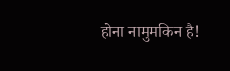होना नामुमकिन है!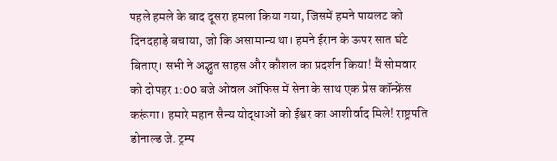पहले हमले के बाद दूसरा हमला किया गया, जिसमें हमने पायलट को दिनदहाड़े बचाया, जो कि असामान्य था। हमने ईरान के ऊपर सात घंटे बिताए। सभी ने अद्भुत साहस और कौशल का प्रदर्शन किया! मैं सोमवार को दोपहर 1:00 बजे ओवल ऑफिस में सेना के साथ एक प्रेस कॉन्फ्रेंस करूंगा। हमारे महान सैन्य योद्धाओं को ईश्वर का आशीर्वाद मिले! राष्ट्रपति डोनाल्ड जे. ट्रम्प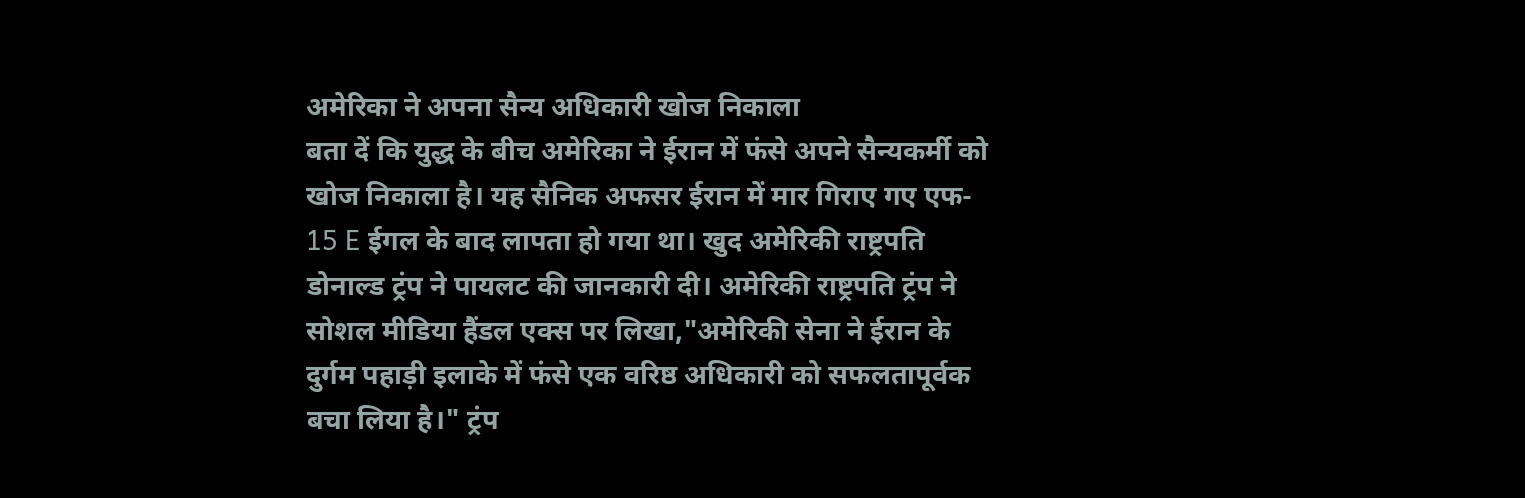अमेरिका ने अपना सैन्य अधिकारी खोज निकाला
बता दें कि युद्ध के बीच अमेरिका ने ईरान में फंसे अपने सैन्यकर्मी को खोज निकाला है। यह सैनिक अफसर ईरान में मार गिराए गए एफ- 15 E ईगल के बाद लापता हो गया था। खुद अमेरिकी राष्ट्रपति डोनाल्ड ट्रंप ने पायलट की जानकारी दी। अमेरिकी राष्ट्रपति ट्रंप ने सोशल मीडिया हैंडल एक्स पर लिखा,"अमेरिकी सेना ने ईरान के दुर्गम पहाड़ी इलाके में फंसे एक वरिष्ठ अधिकारी को सफलतापूर्वक बचा लिया है।" ट्रंप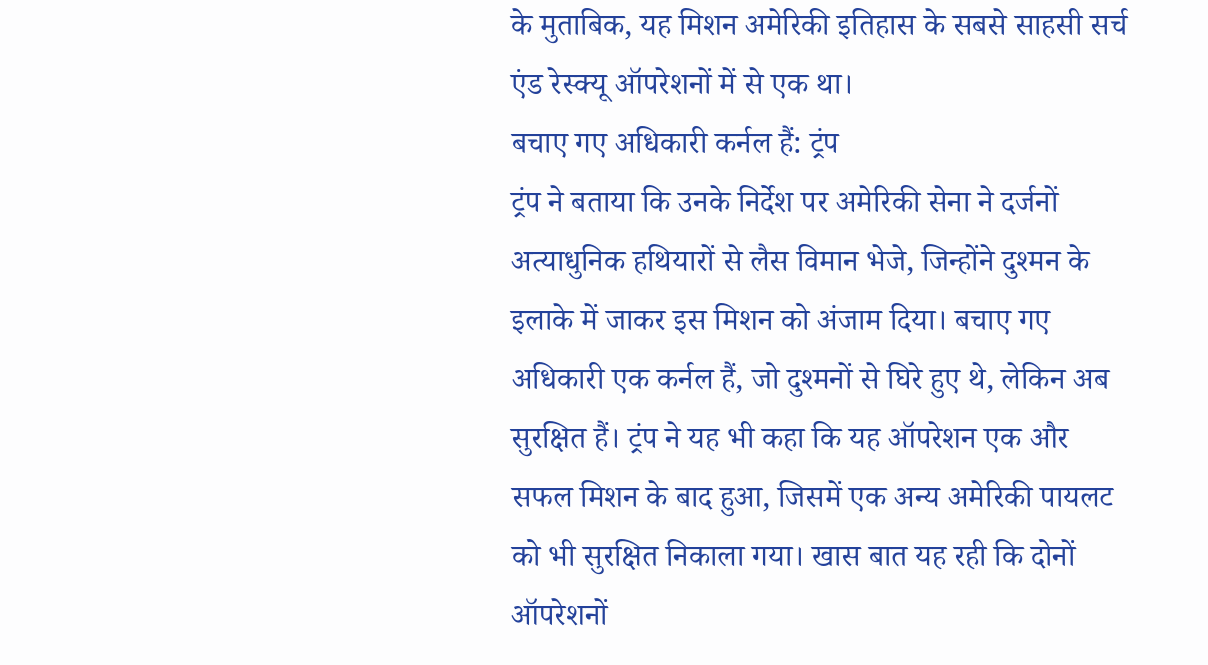के मुताबिक, यह मिशन अमेरिकी इतिहास के सबसे साहसी सर्च एंड रेस्क्यू ऑपरेशनों में से एक था।
बचाए गए अधिकारी कर्नल हैं: ट्रंप
ट्रंप ने बताया कि उनके निर्देश पर अमेरिकी सेना ने दर्जनों अत्याधुनिक हथियारों से लैस विमान भेजे, जिन्होंने दुश्मन के इलाके में जाकर इस मिशन को अंजाम दिया। बचाए गए अधिकारी एक कर्नल हैं, जो दुश्मनों से घिरे हुए थे, लेकिन अब सुरक्षित हैं। ट्रंप ने यह भी कहा कि यह ऑपरेशन एक और सफल मिशन के बाद हुआ, जिसमें एक अन्य अमेरिकी पायलट को भी सुरक्षित निकाला गया। खास बात यह रही कि दोनों ऑपरेशनों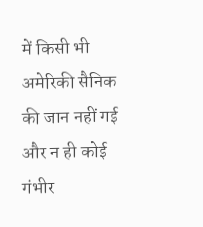में किसी भी अमेरिकी सैनिक की जान नहीं गई और न ही कोई गंभीर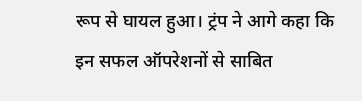रूप से घायल हुआ। ट्रंप ने आगे कहा कि इन सफल ऑपरेशनों से साबित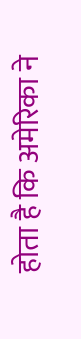होता है कि अमेरिका ने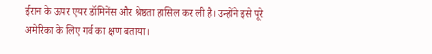ईरान के ऊपर एयर डॉमिनेंस और श्रेष्ठता हासिल कर ली है। उन्होंने इसे पूरे अमेरिका के लिए गर्व का क्षण बताया।